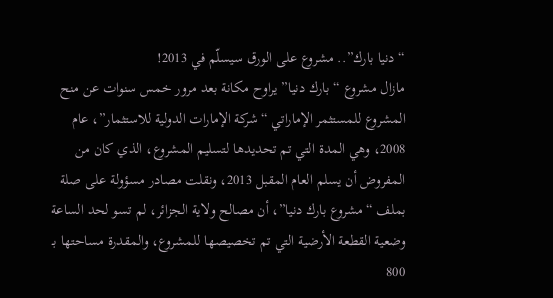“دنيا بارك”.. مشروع على الورق سيسلّم في 2013!
مازال مشروع “بارك دنيا” يراوح مكانة بعد مرور خمس سنوات عن منح المشروع للمستثمر الإماراتي “شركة الإمارات الدولية للاستثمار”، عام 2008، وهي المدة التي تم تحديدها لتسليم المشروع، الذي كان من المفروض أن يسلم العام المقبل 2013، ونقلت مصادر مسؤولة على صلة بملف “مشروع بارك دنيا”، أن مصالح ولاية الجزائر، لم تسو لحد الساعة وضعية القطعة الأرضية التي تم تخصيصها للمشروع، والمقدرة مساحتها بـ 800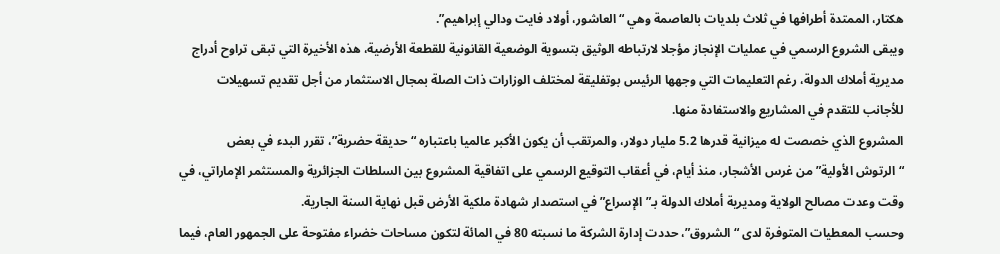هكتار، الممتدة أطرافها في ثلاث بلديات بالعاصمة وهي “العاشور، أولاد فايت ودالي إبراهيم”.
ويبقى الشروع الرسمي في عمليات الإنجاز مؤجلا لارتباطه الوثيق بتسوية الوضعية القانونية للقطعة الأرضية، هذه الأخيرة التي تبقى تراوح أدراج مديرية أملاك الدولة، رغم التعليمات التي وجهها الرئيس بوتفليقة لمختلف الوزارات ذات الصلة بمجال الاستثمار من أجل تقديم تسهيلات للأجانب للتقدم في المشاريع والاستفادة منها.
المشروع الذي خصصت له ميزانية قدرها 5.2 مليار دولار، والمرتقب أن يكون الأكبر عالميا باعتباره “حديقة حضرية”، تقرر البدء في بعض “الرتوش الأولية” من غرس الأشجار، منذ أيام، في أعقاب التوقيع الرسمي على اتفاقية المشروع بين السلطات الجزائرية والمستثمر الإماراتي، في وقت وعدت مصالح الولاية ومديرية أملاك الدولة بـ”الإسراع” في استصدار شهادة ملكية الأرض قبل نهاية السنة الجارية.
وحسب المعطيات المتوفرة لدى “الشروق”، حددت إدارة الشركة ما نسبته 80 في المائة لتكون مساحات خضراء مفتوحة على الجمهور العام، فيما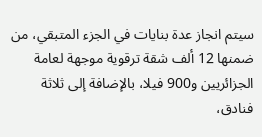سيتم انجاز عدة بنايات في الجزء المتبقي، من ضمنها 12 ألف شقة ترقوية موجهة لعامة الجزائريين و900 فيلا، بالإضافة إلى ثلاثة فنادق،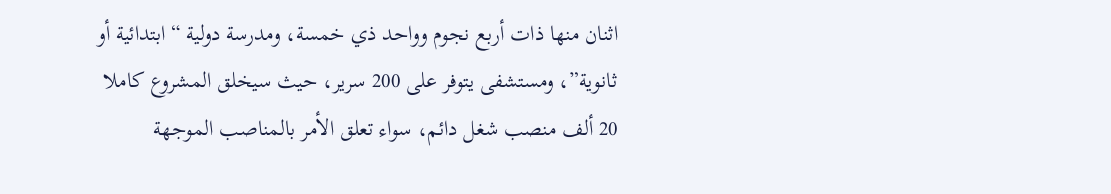اثنان منها ذات أربع نجوم وواحد ذي خمسة، ومدرسة دولية “ابتدائية أو ثانوية”، ومستشفى يتوفر على 200 سرير، حيث سيخلق المشروع كاملا 20 ألف منصب شغل دائم، سواء تعلق الأمر بالمناصب الموجهة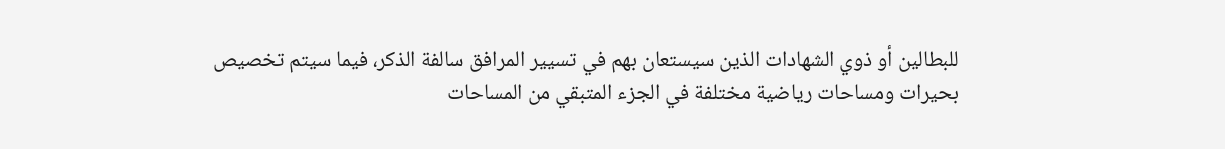للبطالين أو ذوي الشهادات الذين سيستعان بهم في تسيير المرافق سالفة الذكر، فيما سيتم تخصيص بحيرات ومساحات رياضية مختلفة في الجزء المتبقي من المساحات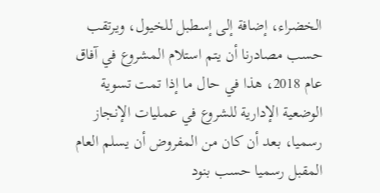الخضراء، إضافة إلى إسطبل للخيول، ويرتقب حسب مصادرنا أن يتم استلام المشروع في آفاق عام 2018، هذا في حال ما إذا تمت تسوية الوضعية الإدارية للشروع في عمليات الإنجاز رسميا، بعد أن كان من المفروض أن يسلم العام المقبل رسميا حسب بنود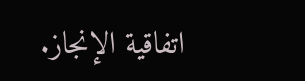اتفاقية الإنجاز.